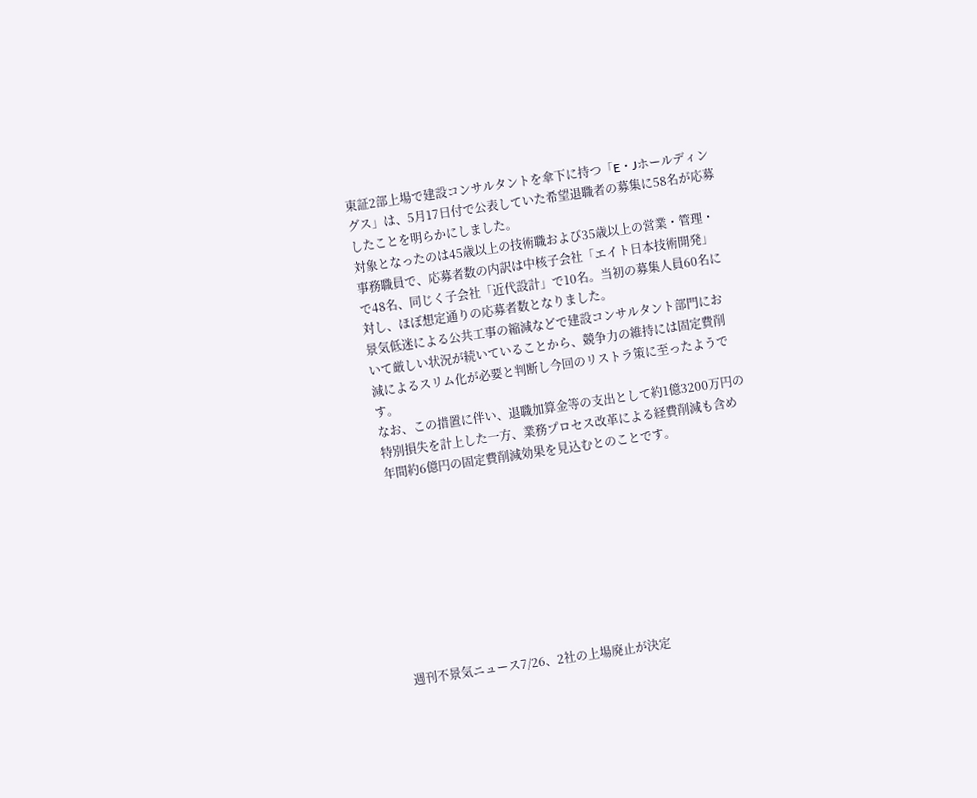東証2部上場で建設コンサルタントを傘下に持つ「E・Jホールディングス」は、5月17日付で公表していた希望退職者の募集に58名が応募したことを明らかにしました。
対象となったのは45歳以上の技術職および35歳以上の営業・管理・事務職員で、応募者数の内訳は中核子会社「エイト日本技術開発」で48名、同じく子会社「近代設計」で10名。当初の募集人員60名に対し、ほぼ想定通りの応募者数となりました。
景気低迷による公共工事の縮減などで建設コンサルタント部門において厳しい状況が続いていることから、競争力の維持には固定費削減によるスリム化が必要と判断し今回のリストラ策に至ったようです。
なお、この措置に伴い、退職加算金等の支出として約1億3200万円の特別損失を計上した一方、業務プロセス改革による経費削減も含め年間約6億円の固定費削減効果を見込むとのことです。









週刊不景気ニュース7/26、2社の上場廃止が決定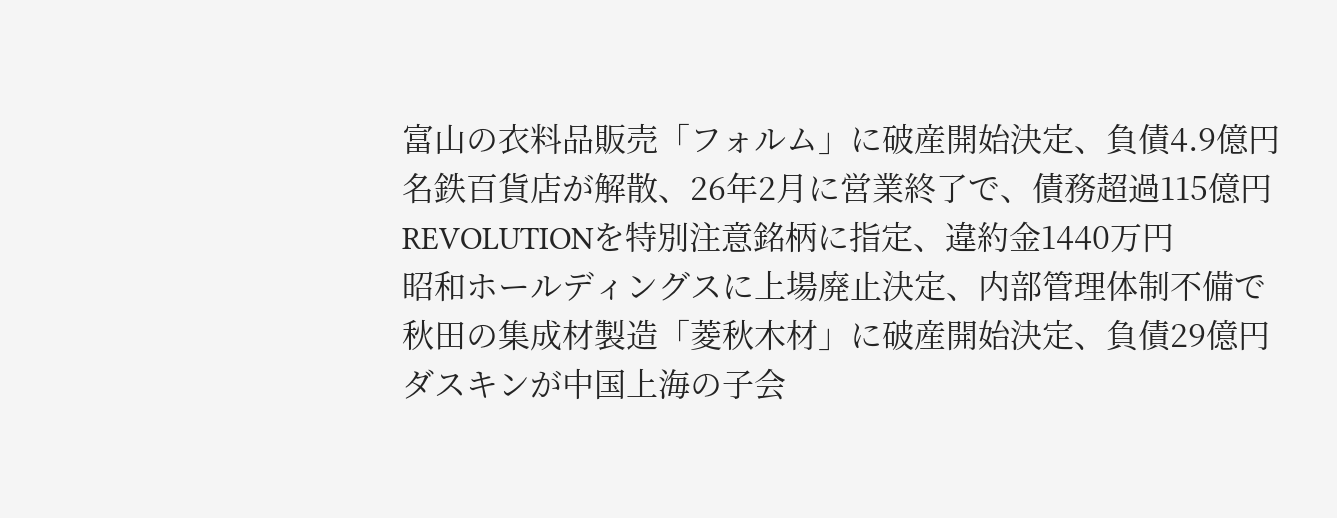富山の衣料品販売「フォルム」に破産開始決定、負債4.9億円
名鉄百貨店が解散、26年2月に営業終了で、債務超過115億円
REVOLUTIONを特別注意銘柄に指定、違約金1440万円
昭和ホールディングスに上場廃止決定、内部管理体制不備で
秋田の集成材製造「菱秋木材」に破産開始決定、負債29億円
ダスキンが中国上海の子会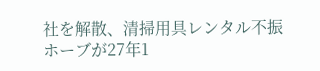社を解散、清掃用具レンタル不振
ホーブが27年1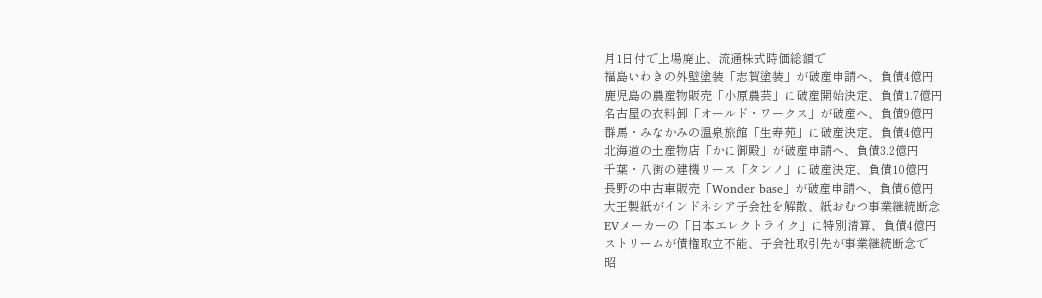月1日付で上場廃止、流通株式時価総額で
福島いわきの外壁塗装「志賀塗装」が破産申請へ、負債4億円
鹿児島の農産物販売「小原農芸」に破産開始決定、負債1.7億円
名古屋の衣料卸「オールド・ワークス」が破産へ、負債9億円
群馬・みなかみの温泉旅館「生寿苑」に破産決定、負債4億円
北海道の土産物店「かに御殿」が破産申請へ、負債3.2億円
千葉・八街の建機リース「タンノ」に破産決定、負債10億円
長野の中古車販売「Wonder base」が破産申請へ、負債6億円
大王製紙がインドネシア子会社を解散、紙おむつ事業継続断念
EVメーカーの「日本エレクトライク」に特別清算、負債4億円
ストリームが債権取立不能、子会社取引先が事業継続断念で
昭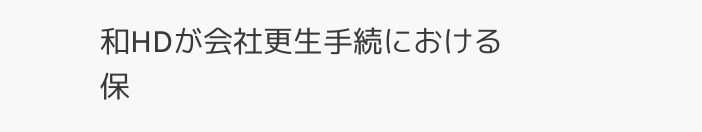和HDが会社更生手続における保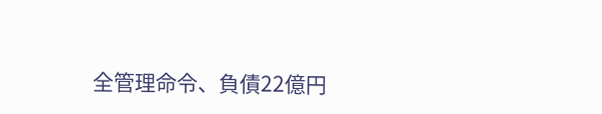全管理命令、負債22億円